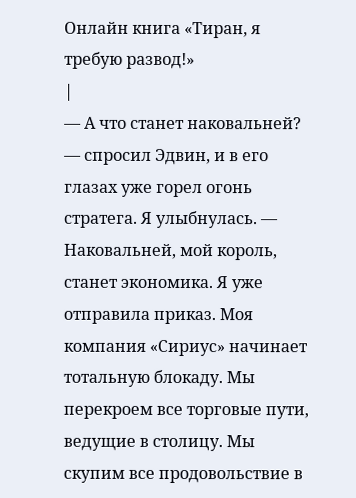Онлайн книга «Тиран, я требую развод!»
|
— А что станет наковальней? — спросил Эдвин, и в его глазах уже горел огонь стратега. Я улыбнулась. — Наковальней, мой король, станет экономика. Я уже отправила приказ. Моя компания «Сириус» начинает тотальную блокаду. Мы перекроем все торговые пути, ведущие в столицу. Мы скупим все продовольствие в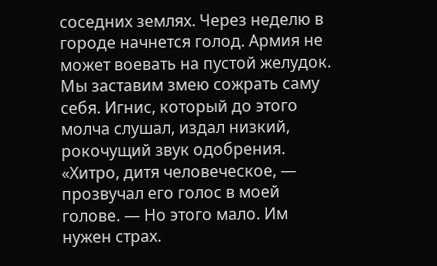соседних землях. Через неделю в городе начнется голод. Армия не может воевать на пустой желудок. Мы заставим змею сожрать саму себя. Игнис, который до этого молча слушал, издал низкий, рокочущий звук одобрения. «Хитро, дитя человеческое, — прозвучал его голос в моей голове. — Но этого мало. Им нужен страх.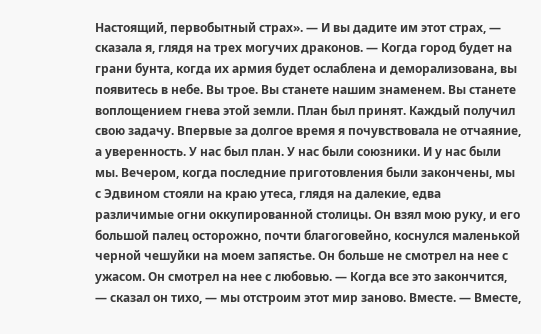Настоящий, первобытный страх». — И вы дадите им этот страх, — сказала я, глядя на трех могучих драконов. — Когда город будет на грани бунта, когда их армия будет ослаблена и деморализована, вы появитесь в небе. Вы трое. Вы станете нашим знаменем. Вы станете воплощением гнева этой земли. План был принят. Каждый получил свою задачу. Впервые за долгое время я почувствовала не отчаяние, а уверенность. У нас был план. У нас были союзники. И у нас были мы. Вечером, когда последние приготовления были закончены, мы с Эдвином стояли на краю утеса, глядя на далекие, едва различимые огни оккупированной столицы. Он взял мою руку, и его большой палец осторожно, почти благоговейно, коснулся маленькой черной чешуйки на моем запястье. Он больше не смотрел на нее с ужасом. Он смотрел на нее с любовью. — Когда все это закончится, — сказал он тихо, — мы отстроим этот мир заново. Вместе. — Вместе,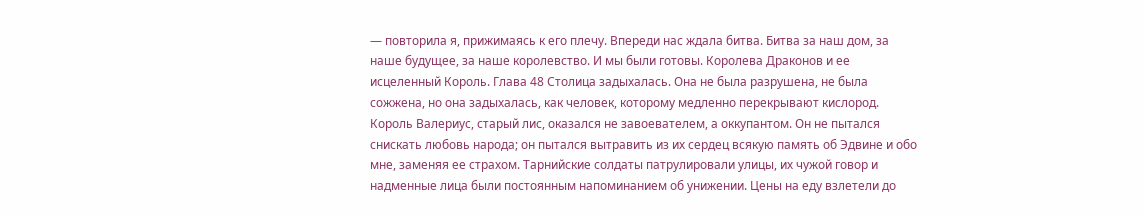— повторила я, прижимаясь к его плечу. Впереди нас ждала битва. Битва за наш дом, за наше будущее, за наше королевство. И мы были готовы. Королева Драконов и ее исцеленный Король. Глава 48 Столица задыхалась. Она не была разрушена, не была сожжена, но она задыхалась, как человек, которому медленно перекрывают кислород. Король Валериус, старый лис, оказался не завоевателем, а оккупантом. Он не пытался снискать любовь народа; он пытался вытравить из их сердец всякую память об Эдвине и обо мне, заменяя ее страхом. Тарнийские солдаты патрулировали улицы, их чужой говор и надменные лица были постоянным напоминанием об унижении. Цены на еду взлетели до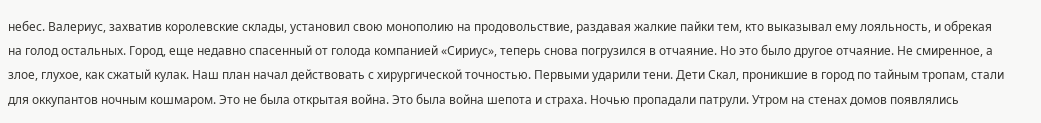небес. Валериус, захватив королевские склады, установил свою монополию на продовольствие, раздавая жалкие пайки тем, кто выказывал ему лояльность, и обрекая на голод остальных. Город, еще недавно спасенный от голода компанией «Сириус», теперь снова погрузился в отчаяние. Но это было другое отчаяние. Не смиренное, а злое, глухое, как сжатый кулак. Наш план начал действовать с хирургической точностью. Первыми ударили тени. Дети Скал, проникшие в город по тайным тропам, стали для оккупантов ночным кошмаром. Это не была открытая война. Это была война шепота и страха. Ночью пропадали патрули. Утром на стенах домов появлялись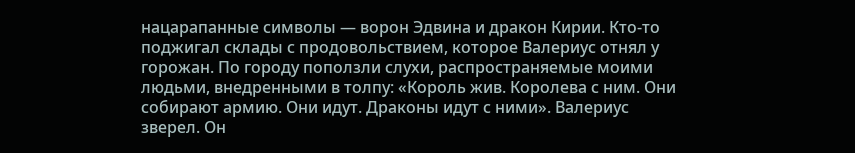нацарапанные символы — ворон Эдвина и дракон Кирии. Кто-то поджигал склады с продовольствием, которое Валериус отнял у горожан. По городу поползли слухи, распространяемые моими людьми, внедренными в толпу: «Король жив. Королева с ним. Они собирают армию. Они идут. Драконы идут с ними». Валериус зверел. Он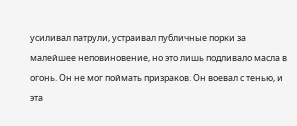усиливал патрули, устраивал публичные порки за малейшее неповиновение, но это лишь подливало масла в огонь. Он не мог поймать призраков. Он воевал с тенью, и эта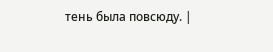тень была повсюду. |